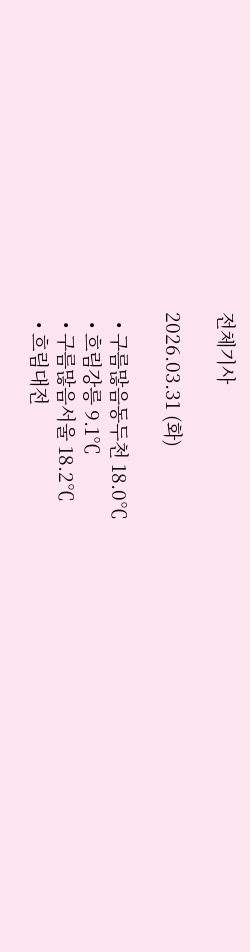전체기사

2026.03.31 (화)

  • 구름많음동두천 18.0℃
  • 흐림강릉 9.1℃
  • 구름많음서울 18.2℃
  • 흐림대전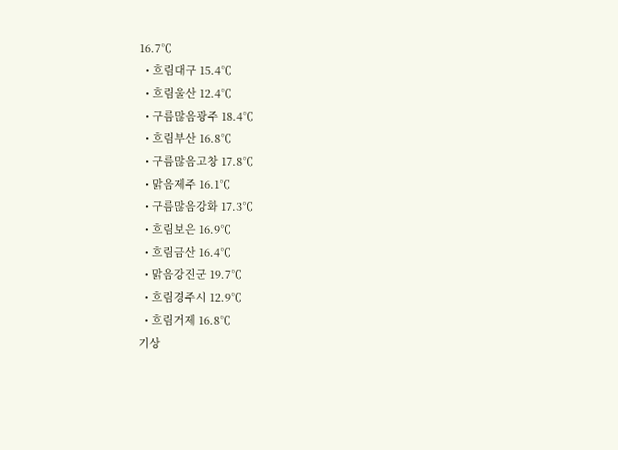16.7℃
  • 흐림대구 15.4℃
  • 흐림울산 12.4℃
  • 구름많음광주 18.4℃
  • 흐림부산 16.8℃
  • 구름많음고창 17.8℃
  • 맑음제주 16.1℃
  • 구름많음강화 17.3℃
  • 흐림보은 16.9℃
  • 흐림금산 16.4℃
  • 맑음강진군 19.7℃
  • 흐림경주시 12.9℃
  • 흐림거제 16.8℃
기상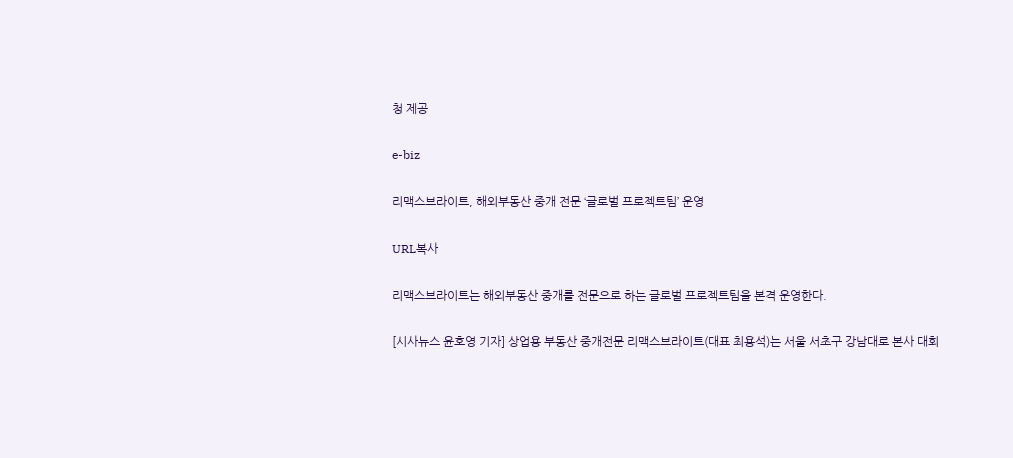청 제공

e-biz

리맥스브라이트, 해외부동산 중개 전문 ‘글로벌 프로젝트팀’ 운영

URL복사

리맥스브라이트는 해외부동산 중개를 전문으로 하는 글로벌 프로젝트팀을 본격 운영한다.

[시사뉴스 윤호영 기자] 상업용 부동산 중개전문 리맥스브라이트(대표 최용석)는 서울 서초구 강남대로 본사 대회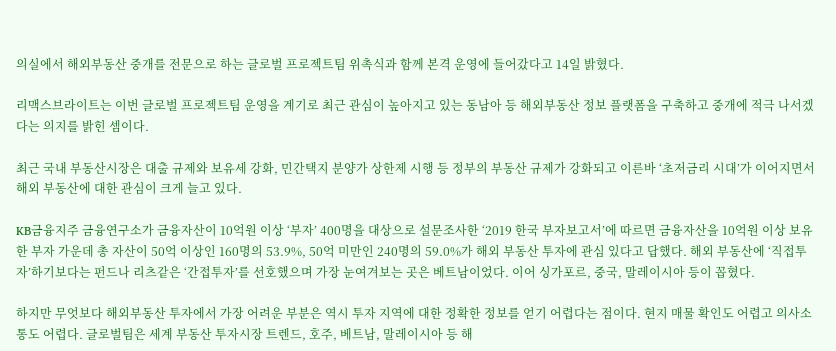의실에서 해외부동산 중개를 전문으로 하는 글로벌 프로젝트팀 위촉식과 함께 본격 운영에 들어갔다고 14일 밝혔다.

리맥스브라이트는 이번 글로벌 프로젝트팀 운영을 계기로 최근 관심이 높아지고 있는 동남아 등 해외부동산 정보 플랫폼을 구축하고 중개에 적극 나서겠다는 의지를 밝힌 셈이다.

최근 국내 부동산시장은 대출 규제와 보유세 강화, 민간택지 분양가 상한제 시행 등 정부의 부동산 규제가 강화되고 이른바 ‘초저금리 시대’가 이어지면서 해외 부동산에 대한 관심이 크게 늘고 있다.

KB금융지주 금융연구소가 금융자산이 10억원 이상 ‘부자’ 400명을 대상으로 설문조사한 ‘2019 한국 부자보고서’에 따르면 금융자산을 10억원 이상 보유한 부자 가운데 총 자산이 50억 이상인 160명의 53.9%, 50억 미만인 240명의 59.0%가 해외 부동산 투자에 관심 있다고 답했다. 해외 부동산에 ‘직접투자’하기보다는 펀드나 리츠같은 ‘간접투자’를 선호했으며 가장 눈여겨보는 곳은 베트남이었다. 이어 싱가포르, 중국, 말레이시아 등이 꼽혔다.

하지만 무엇보다 해외부동산 투자에서 가장 어려운 부분은 역시 투자 지역에 대한 정확한 정보를 얻기 어렵다는 점이다. 현지 매물 확인도 어렵고 의사소통도 어렵다. 글로벌팀은 세계 부동산 투자시장 트렌드, 호주, 베트남, 말레이시아 등 해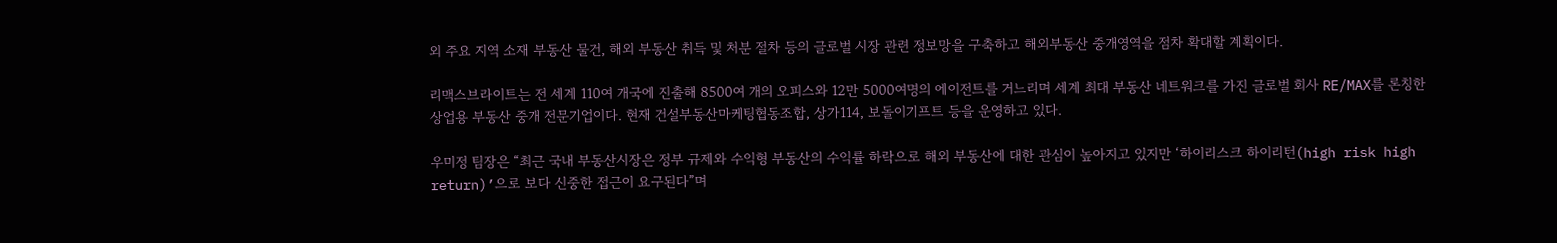외 주요 지역 소재 부동산 물건, 해외 부동산 취득 및 처분 절차 등의 글로벌 시장 관련 정보망을 구축하고 해외부동산 중개영역을 점차 확대할 계획이다.

리맥스브라이트는 전 세계 110여 개국에 진출해 8500여 개의 오피스와 12만 5000여명의 에이전트를 거느리며 세계 최대 부동산 네트워크를 가진 글로벌 회사 RE/MAX를 론칭한 상업용 부동산 중개 전문기업이다. 현재 건설부동산마케팅협동조합, 상가114, 보돌이기프트 등을 운영하고 있다.

우미정 팀장은 “최근 국내 부동산시장은 정부 규제와 수익형 부동산의 수익률 하락으로 해외 부동산에 대한 관심이 높아지고 있지만 ‘하이리스크 하이리턴(high risk high return)’으로 보다 신중한 접근이 요구된다”며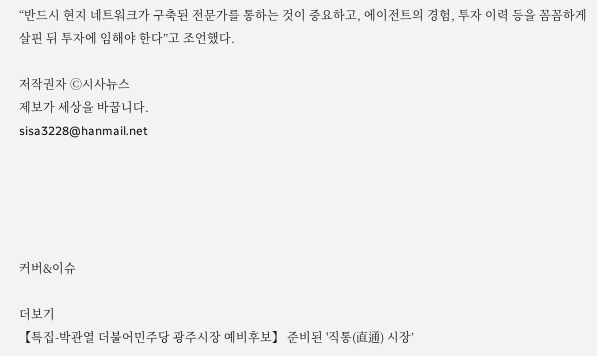“반드시 현지 네트워크가 구축된 전문가를 통하는 것이 중요하고, 에이전트의 경험, 투자 이력 등을 꼼꼼하게 살핀 뒤 투자에 임해야 한다”고 조언했다.

저작권자 Ⓒ시사뉴스
제보가 세상을 바꿉니다.
sisa3228@hanmail.net





커버&이슈

더보기
【특집-박관열 더불어민주당 광주시장 예비후보】 준비된 '직통(直通) 시장’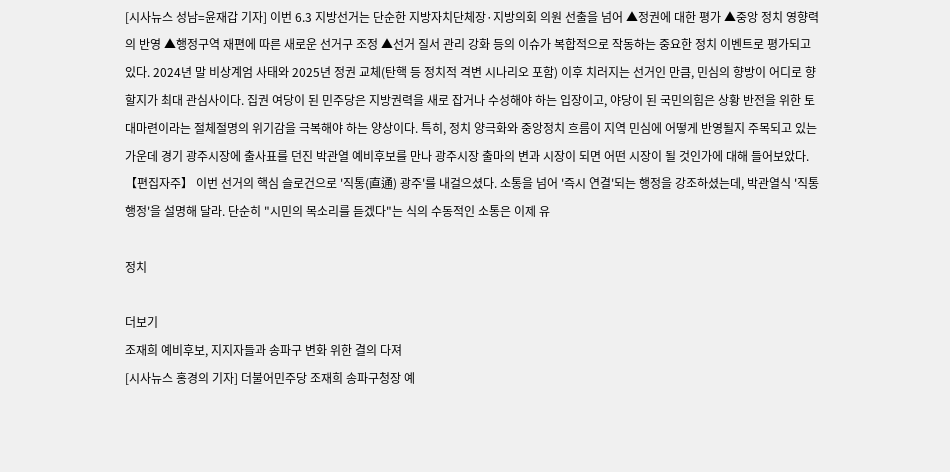[시사뉴스 성남=윤재갑 기자] 이번 6.3 지방선거는 단순한 지방자치단체장·지방의회 의원 선출을 넘어 ▲정권에 대한 평가 ▲중앙 정치 영향력의 반영 ▲행정구역 재편에 따른 새로운 선거구 조정 ▲선거 질서 관리 강화 등의 이슈가 복합적으로 작동하는 중요한 정치 이벤트로 평가되고 있다. 2024년 말 비상계엄 사태와 2025년 정권 교체(탄핵 등 정치적 격변 시나리오 포함) 이후 치러지는 선거인 만큼, 민심의 향방이 어디로 향할지가 최대 관심사이다. 집권 여당이 된 민주당은 지방권력을 새로 잡거나 수성해야 하는 입장이고, 야당이 된 국민의힘은 상황 반전을 위한 토대마련이라는 절체절명의 위기감을 극복해야 하는 양상이다. 특히, 정치 양극화와 중앙정치 흐름이 지역 민심에 어떻게 반영될지 주목되고 있는 가운데 경기 광주시장에 출사표를 던진 박관열 예비후보를 만나 광주시장 출마의 변과 시장이 되면 어떤 시장이 될 것인가에 대해 들어보았다. 【편집자주】 이번 선거의 핵심 슬로건으로 '직통(直通) 광주'를 내걸으셨다. 소통을 넘어 '즉시 연결'되는 행정을 강조하셨는데, 박관열식 '직통 행정'을 설명해 달라. 단순히 "시민의 목소리를 듣겠다"는 식의 수동적인 소통은 이제 유

정치

더보기
조재희 예비후보, 지지자들과 송파구 변화 위한 결의 다져
[시사뉴스 홍경의 기자] 더불어민주당 조재희 송파구청장 예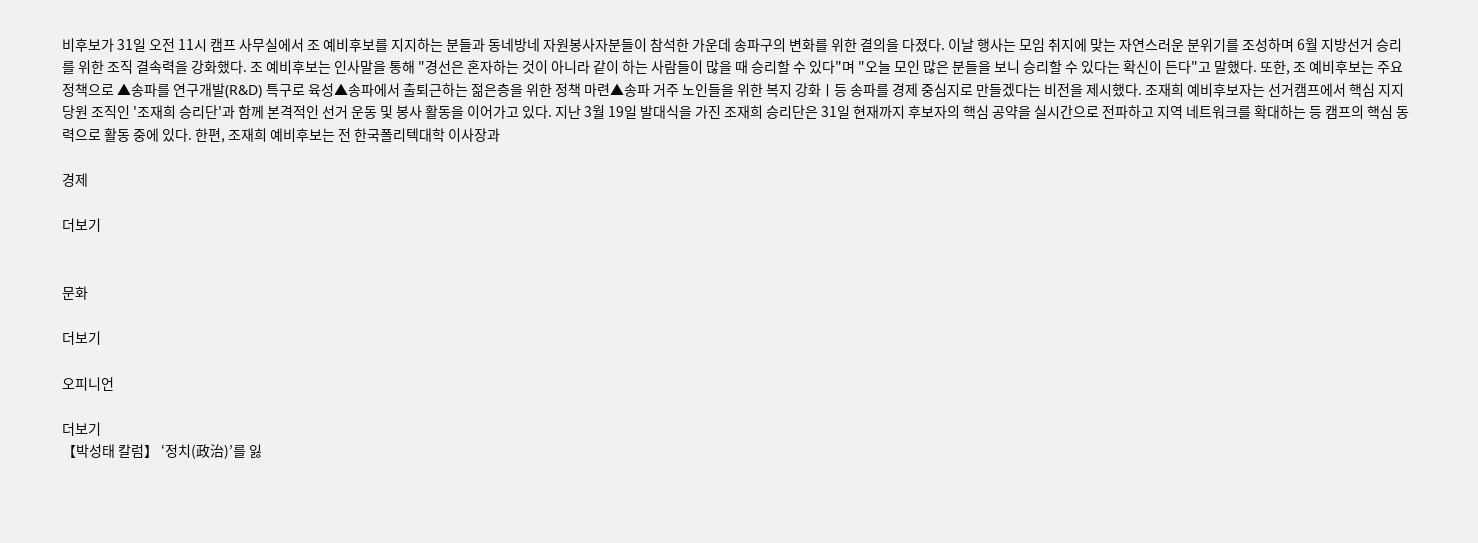비후보가 31일 오전 11시 캠프 사무실에서 조 예비후보를 지지하는 분들과 동네방네 자원봉사자분들이 참석한 가운데 송파구의 변화를 위한 결의을 다졌다. 이날 행사는 모임 취지에 맞는 자연스러운 분위기를 조성하며 6월 지방선거 승리를 위한 조직 결속력을 강화했다. 조 예비후보는 인사말을 통해 "경선은 혼자하는 것이 아니라 같이 하는 사람들이 많을 때 승리할 수 있다"며 "오늘 모인 많은 분들을 보니 승리할 수 있다는 확신이 든다"고 말했다. 또한, 조 예비후보는 주요정책으로 ▲송파를 연구개발(R&D) 특구로 육성▲송파에서 출퇴근하는 젊은층을 위한 정책 마련▲송파 거주 노인들을 위한 복지 강화ㅣ등 송파를 경제 중심지로 만들겠다는 비전을 제시했다. 조재희 예비후보자는 선거캠프에서 핵심 지지 당원 조직인 '조재희 승리단'과 함께 본격적인 선거 운동 및 봉사 활동을 이어가고 있다. 지난 3월 19일 발대식을 가진 조재희 승리단은 31일 현재까지 후보자의 핵심 공약을 실시간으로 전파하고 지역 네트워크를 확대하는 등 캠프의 핵심 동력으로 활동 중에 있다. 한편, 조재희 예비후보는 전 한국폴리텍대학 이사장과

경제

더보기


문화

더보기

오피니언

더보기
【박성태 칼럼】 ‘정치(政治)’를 잃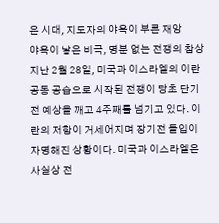은 시대, 지도자의 야욕이 부른 재앙
야욕이 낳은 비극, 명분 없는 전쟁의 참상 지난 2월 28일, 미국과 이스라엘의 이란 공동 공습으로 시작된 전쟁이 당초 단기전 예상을 깨고 4주째를 넘기고 있다. 이란의 저항이 거세어지며 장기전 돌입이 자명해진 상황이다. 미국과 이스라엘은 사실상 전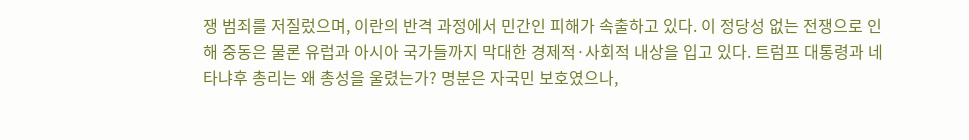쟁 범죄를 저질렀으며, 이란의 반격 과정에서 민간인 피해가 속출하고 있다. 이 정당성 없는 전쟁으로 인해 중동은 물론 유럽과 아시아 국가들까지 막대한 경제적·사회적 내상을 입고 있다. 트럼프 대통령과 네타냐후 총리는 왜 총성을 울렸는가? 명분은 자국민 보호였으나,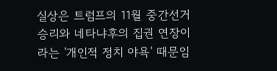실상은 트럼프의 11월 중간선거 승리와 네타냐후의 집권 연장이라는 '개인적 정치 야욕' 때문임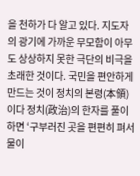을 천하가 다 알고 있다. 지도자의 광기에 가까운 무모함이 아무도 상상하지 못한 극단의 비극을 초래한 것이다. 국민을 편안하게 만드는 것이 정치의 본령(本領)이다 정치(政治)의 한자를 풀이하면 ‘구부러진 곳을 편편히 펴서 물이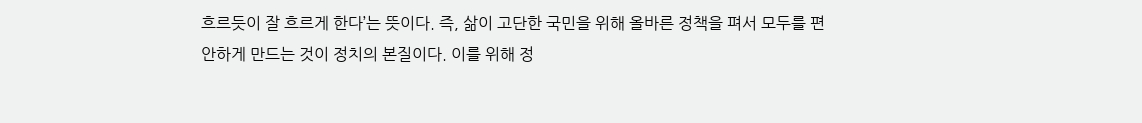흐르듯이 잘 흐르게 한다’는 뜻이다. 즉, 삶이 고단한 국민을 위해 올바른 정책을 펴서 모두를 편안하게 만드는 것이 정치의 본질이다. 이를 위해 정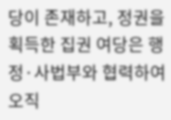당이 존재하고, 정권을 획득한 집권 여당은 행정·사법부와 협력하여 오직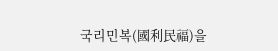국리민복(國利民福)을